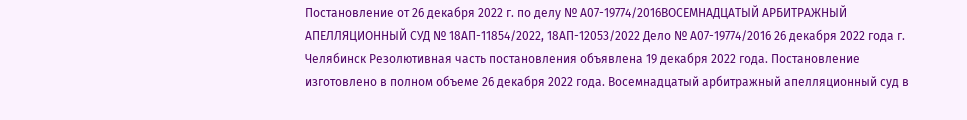Постановление от 26 декабря 2022 г. по делу № А07-19774/2016ВОСЕМНАДЦАТЫЙ АРБИТРАЖНЫЙ АПЕЛЛЯЦИОННЫЙ СУД № 18АП-11854/2022, 18АП-12053/2022 Дело № А07-19774/2016 26 декабря 2022 года г. Челябинск Резолютивная часть постановления объявлена 19 декабря 2022 года. Постановление изготовлено в полном объеме 26 декабря 2022 года. Восемнадцатый арбитражный апелляционный суд в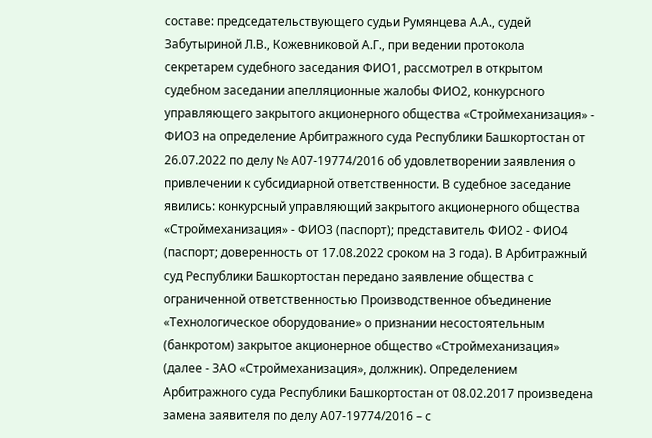составе: председательствующего судьи Румянцева А.А., судей Забутыриной Л.В., Кожевниковой А.Г., при ведении протокола секретарем судебного заседания ФИО1, рассмотрел в открытом судебном заседании апелляционные жалобы ФИО2, конкурсного управляющего закрытого акционерного общества «Строймеханизация» - ФИО3 на определение Арбитражного суда Республики Башкортостан от 26.07.2022 по делу № А07-19774/2016 об удовлетворении заявления о привлечении к субсидиарной ответственности. В судебное заседание явились: конкурсный управляющий закрытого акционерного общества «Строймеханизация» - ФИО3 (паспорт); представитель ФИО2 - ФИО4 (паспорт; доверенность от 17.08.2022 сроком на 3 года). В Арбитражный суд Республики Башкортостан передано заявление общества с ограниченной ответственностью Производственное объединение «Технологическое оборудование» о признании несостоятельным (банкротом) закрытое акционерное общество «Строймеханизация» (далее - ЗАО «Строймеханизация», должник). Определением Арбитражного суда Республики Башкортостан от 08.02.2017 произведена замена заявителя по делу А07-19774/2016 – с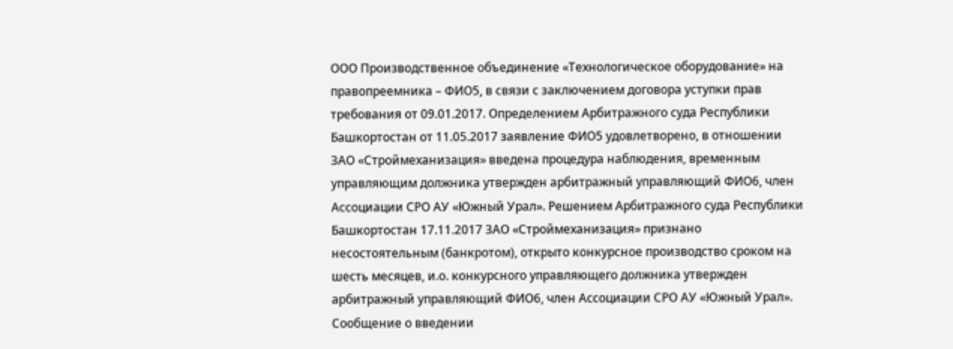ООО Производственное объединение «Технологическое оборудование» на правопреемника – ФИО5, в связи с заключением договора уступки прав требования от 09.01.2017. Определением Арбитражного суда Республики Башкортостан от 11.05.2017 заявление ФИО5 удовлетворено, в отношении ЗАО «Строймеханизация» введена процедура наблюдения, временным управляющим должника утвержден арбитражный управляющий ФИО6, член Ассоциации СРО АУ «Южный Урал». Решением Арбитражного суда Республики Башкортостан 17.11.2017 ЗАО «Строймеханизация» признано несостоятельным (банкротом), открыто конкурсное производство сроком на шесть месяцев, и.о. конкурсного управляющего должника утвержден арбитражный управляющий ФИО6, член Ассоциации СРО АУ «Южный Урал». Сообщение о введении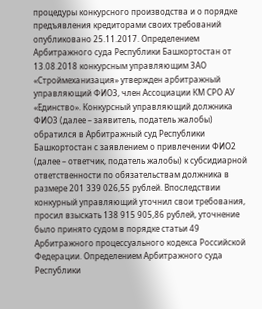процедуры конкурсного производства и о порядке предъявления кредиторами своих требований опубликовано 25.11.2017. Определением Арбитражного суда Республики Башкортостан от 13.08.2018 конкурсным управляющим ЗАО «Строймеханизация» утвержден арбитражный управляющий ФИО3, член Ассоциации КМ СРО АУ «Единство». Конкурсный управляющий должника ФИО3 (далее – заявитель, податель жалобы) обратился в Арбитражный суд Республики Башкортостан с заявлением о привлечении ФИО2 (далее – ответчик, податель жалобы) к субсидиарной ответственности по обязательствам должника в размере 201 339 026,55 рублей. Впоследствии конкурный управляющий уточнил свои требования, просил взыскать 138 915 905,86 рублей, уточнение было принято судом в порядке статьи 49 Арбитражного процессуального кодекса Российской Федерации. Определением Арбитражного суда Республики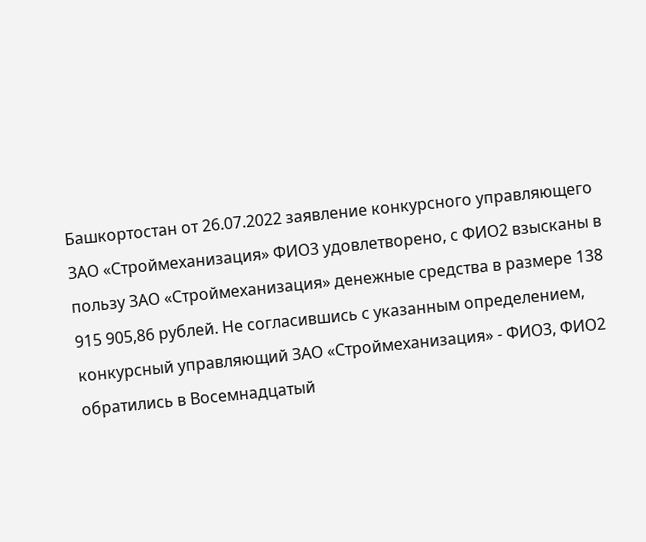Башкортостан от 26.07.2022 заявление конкурсного управляющего ЗАО «Строймеханизация» ФИО3 удовлетворено, с ФИО2 взысканы в пользу ЗАО «Строймеханизация» денежные средства в размере 138 915 905,86 рублей. Не согласившись с указанным определением, конкурсный управляющий ЗАО «Строймеханизация» - ФИО3, ФИО2 обратились в Восемнадцатый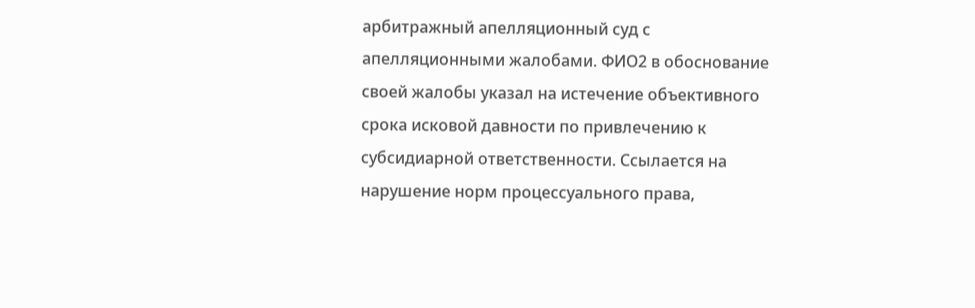арбитражный апелляционный суд с апелляционными жалобами. ФИО2 в обоснование своей жалобы указал на истечение объективного срока исковой давности по привлечению к субсидиарной ответственности. Ссылается на нарушение норм процессуального права,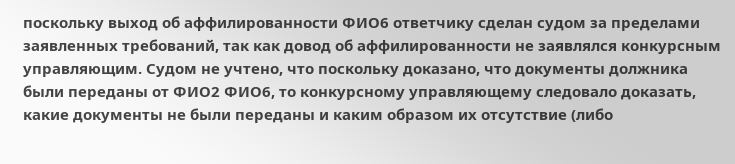поскольку выход об аффилированности ФИО6 ответчику сделан судом за пределами заявленных требований, так как довод об аффилированности не заявлялся конкурсным управляющим. Судом не учтено, что поскольку доказано, что документы должника были переданы от ФИО2 ФИО6, то конкурсному управляющему следовало доказать, какие документы не были переданы и каким образом их отсутствие (либо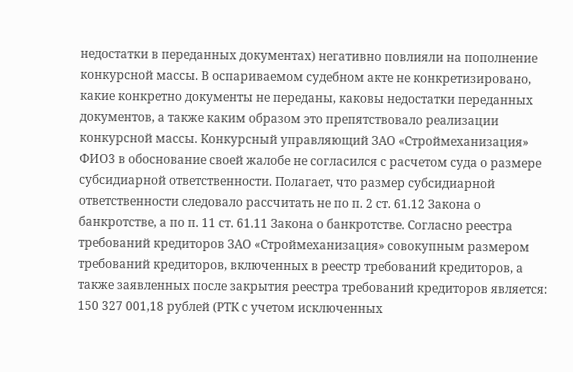недостатки в переданных документах) негативно повлияли на пополнение конкурсной массы. В оспариваемом судебном акте не конкретизировано, какие конкретно документы не переданы, каковы недостатки переданных документов, а также каким образом это препятствовало реализации конкурсной массы. Конкурсный управляющий ЗАО «Строймеханизация» ФИО3 в обоснование своей жалобе не согласился с расчетом суда о размере субсидиарной ответственности. Полагает, что размер субсидиарной ответственности следовало рассчитать не по п. 2 ст. 61.12 Закона о банкротстве, а по п. 11 ст. 61.11 Закона о банкротстве. Согласно реестра требований кредиторов ЗАО «Строймеханизация» совокупным размером требований кредиторов, включенных в реестр требований кредиторов, а также заявленных после закрытия реестра требований кредиторов является: 150 327 001,18 рублей (РТК с учетом исключенных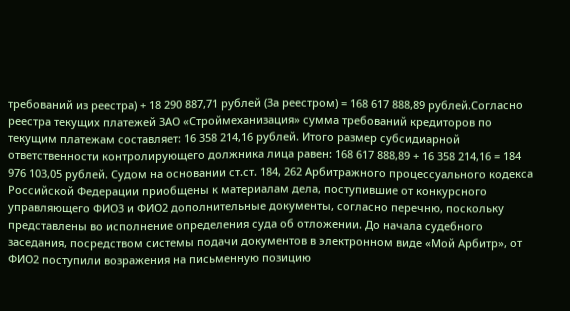требований из реестра) + 18 290 887,71 рублей (За реестром) = 168 617 888,89 рублей.Согласно реестра текущих платежей ЗАО «Строймеханизация» сумма требований кредиторов по текущим платежам составляет: 16 358 214,16 рублей. Итого размер субсидиарной ответственности контролирующего должника лица равен: 168 617 888,89 + 16 358 214,16 = 184 976 103,05 рублей. Судом на основании ст.ст. 184, 262 Арбитражного процессуального кодекса Российской Федерации приобщены к материалам дела, поступившие от конкурсного управляющего ФИО3 и ФИО2 дополнительные документы, согласно перечню, поскольку представлены во исполнение определения суда об отложении. До начала судебного заседания, посредством системы подачи документов в электронном виде «Мой Арбитр», от ФИО2 поступили возражения на письменную позицию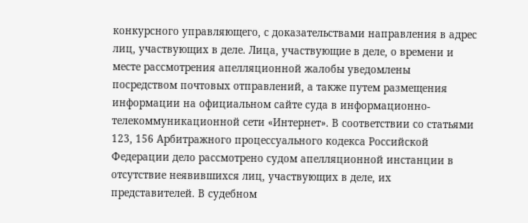конкурсного управляющего, с доказательствами направления в адрес лиц, участвующих в деле. Лица, участвующие в деле, о времени и месте рассмотрения апелляционной жалобы уведомлены посредством почтовых отправлений, а также путем размещения информации на официальном сайте суда в информационно-телекоммуникационной сети «Интернет». В соответствии со статьями 123, 156 Арбитражного процессуального кодекса Российской Федерации дело рассмотрено судом апелляционной инстанции в отсутствие неявившихся лиц, участвующих в деле, их представителей. В судебном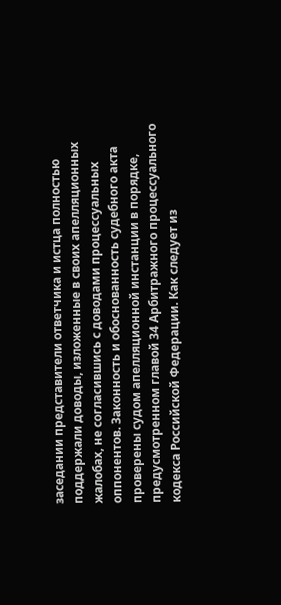заседании представители ответчика и истца полностью поддержали доводы, изложенные в своих апелляционных жалобах, не согласившись с доводами процессуальных оппонентов. Законность и обоснованность судебного акта проверены судом апелляционной инстанции в порядке, предусмотренном главой 34 Арбитражного процессуального кодекса Российской Федерации. Как следует из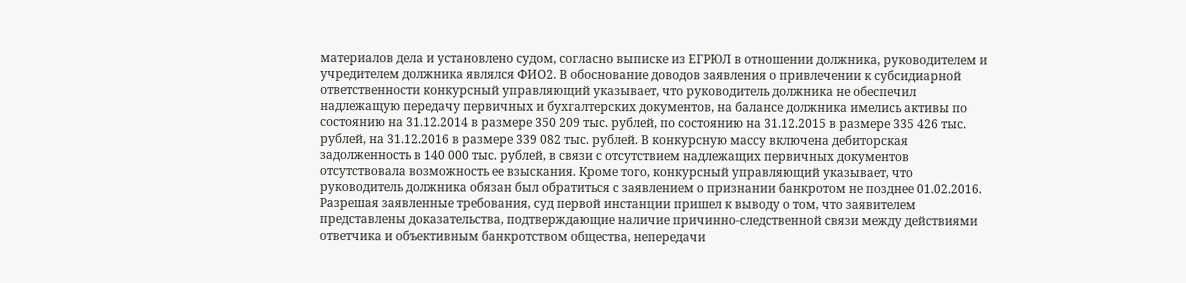материалов дела и установлено судом, согласно выписке из ЕГРЮЛ в отношении должника, руководителем и учредителем должника являлся ФИО2. В обоснование доводов заявления о привлечении к субсидиарной ответственности конкурсный управляющий указывает, что руководитель должника не обеспечил надлежащую передачу первичных и бухгалтерских документов, на балансе должника имелись активы по состоянию на 31.12.2014 в размере 350 209 тыс. рублей, по состоянию на 31.12.2015 в размере 335 426 тыс. рублей, на 31.12.2016 в размере 339 082 тыс. рублей. В конкурсную массу включена дебиторская задолженность в 140 000 тыс. рублей, в связи с отсутствием надлежащих первичных документов отсутствовала возможность ее взыскания. Кроме того, конкурсный управляющий указывает, что руководитель должника обязан был обратиться с заявлением о признании банкротом не позднее 01.02.2016. Разрешая заявленные требования, суд первой инстанции пришел к выводу о том, что заявителем представлены доказательства, подтверждающие наличие причинно-следственной связи между действиями ответчика и объективным банкротством общества, непередачи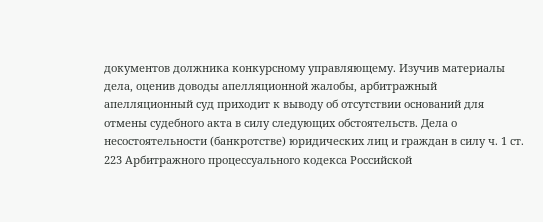документов должника конкурсному управляющему. Изучив материалы дела, оценив доводы апелляционной жалобы, арбитражный апелляционный суд приходит к выводу об отсутствии оснований для отмены судебного акта в силу следующих обстоятельств. Дела о несостоятельности (банкротстве) юридических лиц и граждан в силу ч. 1 ст. 223 Арбитражного процессуального кодекса Российской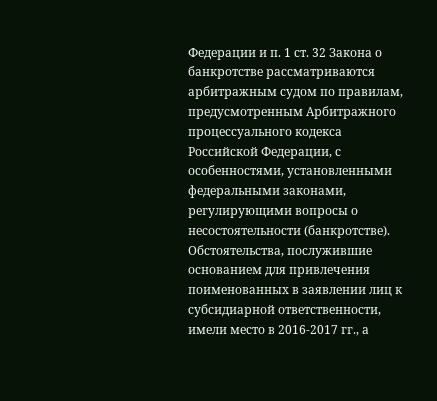Федерации и п. 1 ст. 32 Закона о банкротстве рассматриваются арбитражным судом по правилам, предусмотренным Арбитражного процессуального кодекса Российской Федерации, с особенностями, установленными федеральными законами, регулирующими вопросы о несостоятельности (банкротстве). Обстоятельства, послужившие основанием для привлечения поименованных в заявлении лиц к субсидиарной ответственности, имели место в 2016-2017 гг., а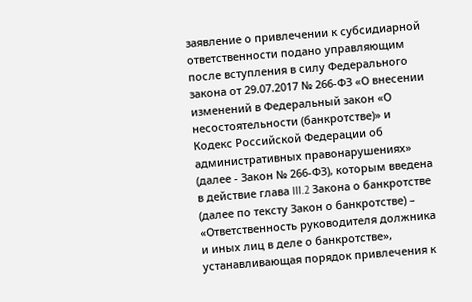заявление о привлечении к субсидиарной ответственности подано управляющим после вступления в силу Федерального закона от 29.07.2017 № 266-ФЗ «О внесении изменений в Федеральный закон «О несостоятельности (банкротстве)» и Кодекс Российской Федерации об административных правонарушениях» (далее - Закон № 266-ФЗ), которым введена в действие глава III.2 Закона о банкротстве (далее по тексту Закон о банкротстве) – «Ответственность руководителя должника и иных лиц в деле о банкротстве», устанавливающая порядок привлечения к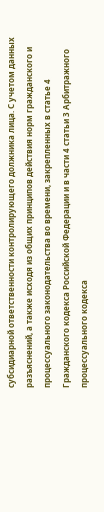субсидиарной ответственности контролирующего должника лица. С учетом данных разъяснений, а также исходя из общих принципов действия норм гражданского и процессуального законодательства во времени, закрепленных в статье 4 Гражданского кодекса Российской Федерации и в части 4 статьи 3 Арбитражного процессуального кодекса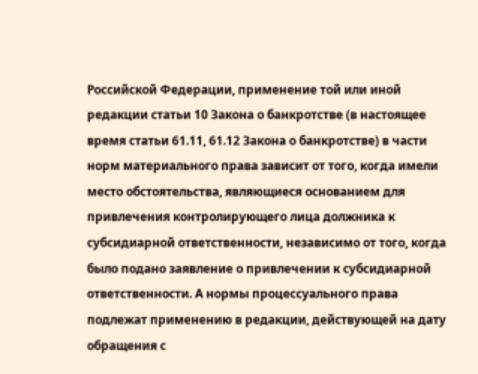Российской Федерации, применение той или иной редакции статьи 10 Закона о банкротстве (в настоящее время статьи 61.11, 61.12 Закона о банкротстве) в части норм материального права зависит от того, когда имели место обстоятельства, являющиеся основанием для привлечения контролирующего лица должника к субсидиарной ответственности, независимо от того, когда было подано заявление о привлечении к субсидиарной ответственности. А нормы процессуального права подлежат применению в редакции, действующей на дату обращения с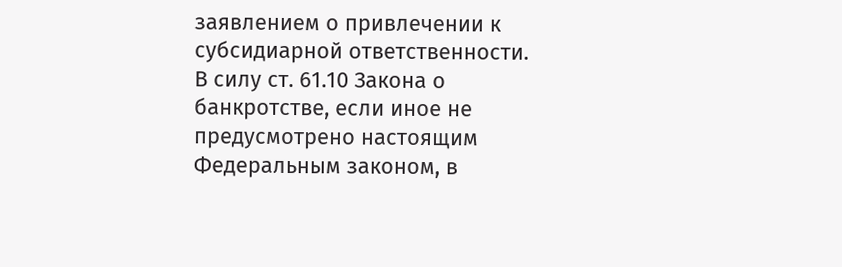заявлением о привлечении к субсидиарной ответственности. В силу ст. 61.10 Закона о банкротстве, если иное не предусмотрено настоящим Федеральным законом, в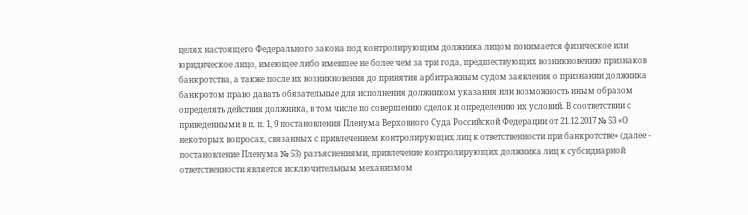целях настоящего Федерального закона под контролирующим должника лицом понимается физическое или юридическое лицо, имеющее либо имевшее не более чем за три года, предшествующих возникновению признаков банкротства, а также после их возникновения до принятия арбитражным судом заявления о признании должника банкротом право давать обязательные для исполнения должником указания или возможность иным образом определять действия должника, в том числе по совершению сделок и определению их условий. В соответствии с приведенными в п. п. 1, 9 постановления Пленума Верховного Суда Российской Федерации от 21.12.2017 № 53 «О некоторых вопросах, связанных с привлечением контролирующих лиц к ответственности при банкротстве» (далее - постановление Пленума № 53) разъяснениями, привлечение контролирующих должника лиц к субсидиарной ответственности является исключительным механизмом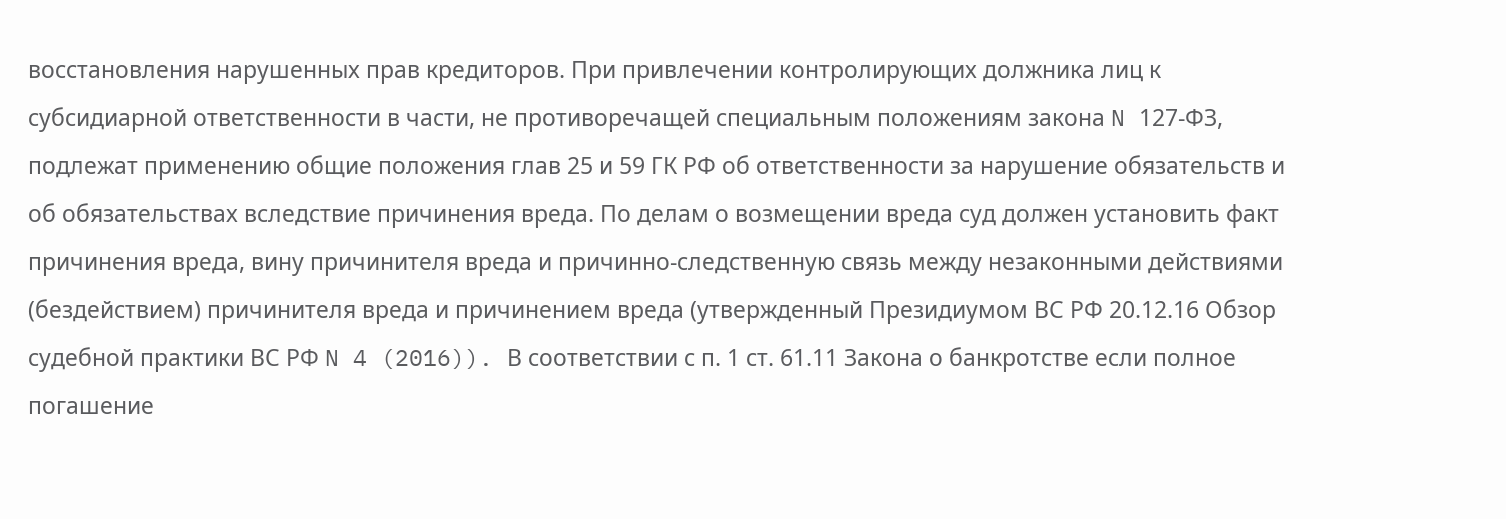восстановления нарушенных прав кредиторов. При привлечении контролирующих должника лиц к субсидиарной ответственности в части, не противоречащей специальным положениям закона N 127-ФЗ, подлежат применению общие положения глав 25 и 59 ГК РФ об ответственности за нарушение обязательств и об обязательствах вследствие причинения вреда. По делам о возмещении вреда суд должен установить факт причинения вреда, вину причинителя вреда и причинно-следственную связь между незаконными действиями (бездействием) причинителя вреда и причинением вреда (утвержденный Президиумом ВС РФ 20.12.16 Обзор судебной практики ВС РФ N 4 (2016)). В соответствии с п. 1 ст. 61.11 Закона о банкротстве если полное погашение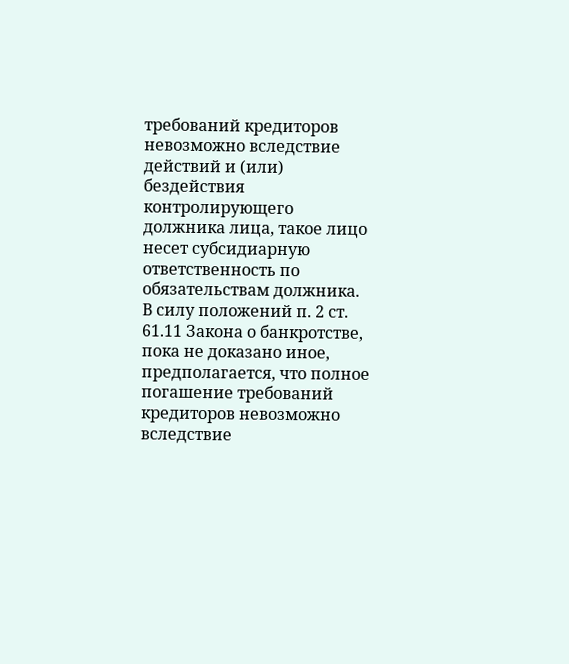требований кредиторов невозможно вследствие действий и (или) бездействия контролирующего должника лица, такое лицо несет субсидиарную ответственность по обязательствам должника. В силу положений п. 2 ст. 61.11 Закона о банкротстве, пока не доказано иное, предполагается, что полное погашение требований кредиторов невозможно вследствие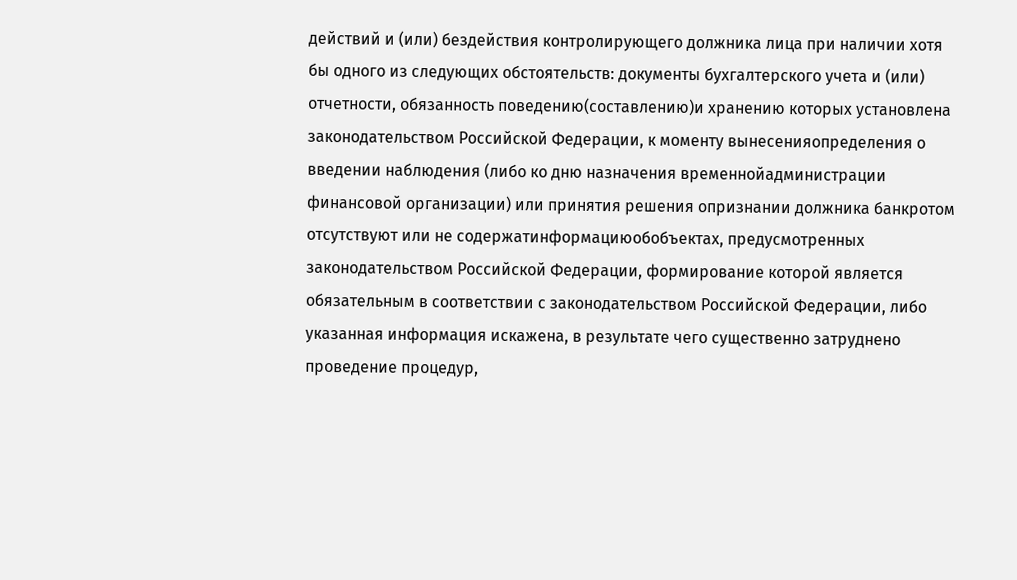действий и (или) бездействия контролирующего должника лица при наличии хотя бы одного из следующих обстоятельств: документы бухгалтерского учета и (или) отчетности, обязанность поведению(составлению)и хранению которых установлена законодательством Российской Федерации, к моменту вынесенияопределения о введении наблюдения (либо ко дню назначения временнойадминистрации финансовой организации) или принятия решения опризнании должника банкротом отсутствуют или не содержатинформациюобобъектах, предусмотренных законодательством Российской Федерации, формирование которой является обязательным в соответствии с законодательством Российской Федерации, либо указанная информация искажена, в результате чего существенно затруднено проведение процедур,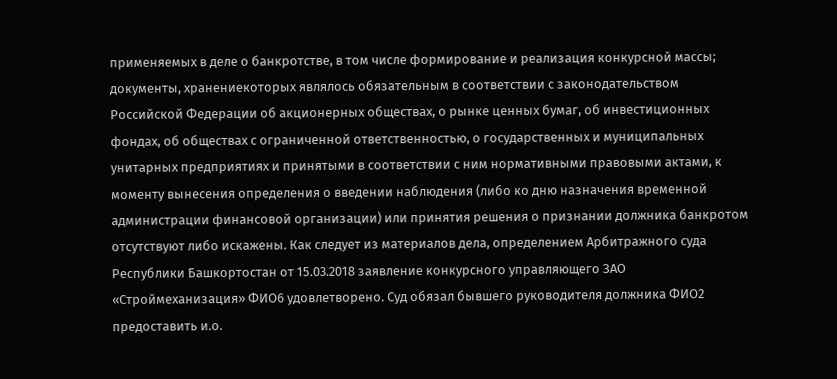применяемых в деле о банкротстве, в том числе формирование и реализация конкурсной массы; документы, хранениекоторых являлось обязательным в соответствии с законодательством Российской Федерации об акционерных обществах, о рынке ценных бумаг, об инвестиционных фондах, об обществах с ограниченной ответственностью, о государственных и муниципальных унитарных предприятиях и принятыми в соответствии с ним нормативными правовыми актами, к моменту вынесения определения о введении наблюдения (либо ко дню назначения временной администрации финансовой организации) или принятия решения о признании должника банкротом отсутствуют либо искажены. Как следует из материалов дела, определением Арбитражного суда Республики Башкортостан от 15.03.2018 заявление конкурсного управляющего ЗАО «Строймеханизация» ФИО6 удовлетворено. Суд обязал бывшего руководителя должника ФИО2 предоставить и.о.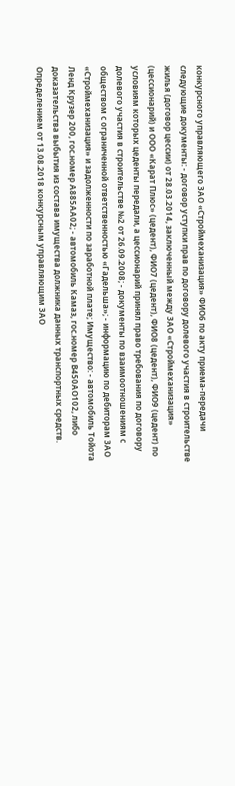конкурсного управляющего ЗАО «Строймеханизация» ФИО6 по акту приема-передачи следующие документы: - договор уступки прав по договору долевого участия в строительстве жилья (договор цессии) от 28.03.2014, заключенный между ЗАО «Строймеханизация» (цессионарий) и ООО «Карат Плюс» (цедент), ФИО7 (цедент), ФИО8 (цедент), ФИО9 (цедент) по условиям которых цеденты передали, а цессионарий принял право требования по договору долевого участия в строительстве №2 от 26.09.2008; - документы по взаимоотношениям с обществом с ограниченной ответственностью «Гадельша»; - информацию по дебиторам ЗАО «Строймеханизация» и задолженности по заработной плате; Имущество: - автомобиль Тойота Ленд Крузер 200, гос.номер А885АА02; - автомобиль Камаз, гос.номер В450АО102, либо доказательства выбытия из состава имущества должника данных транспортных средств. Определением от 13.08.2018 конкурсным управляющим ЗАО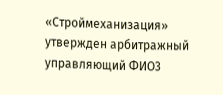«Строймеханизация» утвержден арбитражный управляющий ФИО3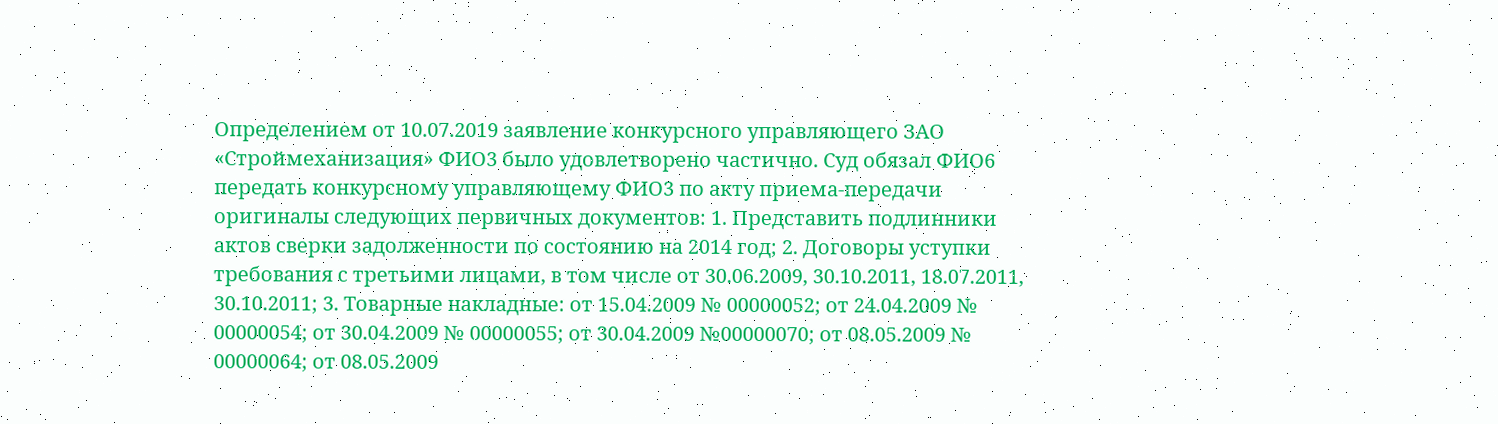Определением от 10.07.2019 заявление конкурсного управляющего ЗАО «Строймеханизация» ФИО3 было удовлетворено частично. Суд обязал ФИО6 передать конкурсному управляющему ФИО3 по акту приема-передачи оригиналы следующих первичных документов: 1. Представить подлинники актов сверки задолженности по состоянию на 2014 год; 2. Договоры уступки требования с третьими лицами, в том числе от 30.06.2009, 30.10.2011, 18.07.2011, 30.10.2011; 3. Товарные накладные: от 15.04.2009 № 00000052; от 24.04.2009 № 00000054; от 30.04.2009 № 00000055; от 30.04.2009 №00000070; от 08.05.2009 № 00000064; от 08.05.2009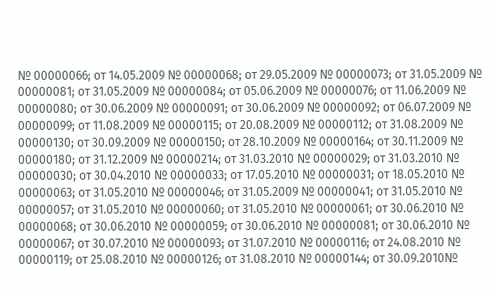№ 00000066; от 14.05.2009 № 00000068; от 29.05.2009 № 00000073; от 31.05.2009 № 00000081; от 31.05.2009 № 00000084; от 05.06.2009 № 00000076; от 11.06.2009 № 00000080; от 30.06.2009 № 00000091; от 30.06.2009 № 00000092; от 06.07.2009 № 00000099; от 11.08.2009 № 00000115; от 20.08.2009 № 00000112; от 31.08.2009 № 00000130; от 30.09.2009 № 00000150; от 28.10.2009 № 00000164; от 30.11.2009 № 00000180; от 31.12.2009 № 00000214; от 31.03.2010 № 00000029; от 31.03.2010 № 00000030; от 30.04.2010 № 00000033; от 17.05.2010 № 00000031; от 18.05.2010 № 00000063; от 31.05.2010 № 00000046; от 31.05.2009 № 00000041; от 31.05.2010 № 00000057; от 31.05.2010 № 00000060; от 31.05.2010 № 00000061; от 30.06.2010 № 00000068; от 30.06.2010 № 00000059; от 30.06.2010 № 00000081; от 30.06.2010 № 00000067; от 30.07.2010 № 00000093; от 31.07.2010 № 00000116; от 24.08.2010 № 00000119; от 25.08.2010 № 00000126; от 31.08.2010 № 00000144; от 30.09.2010№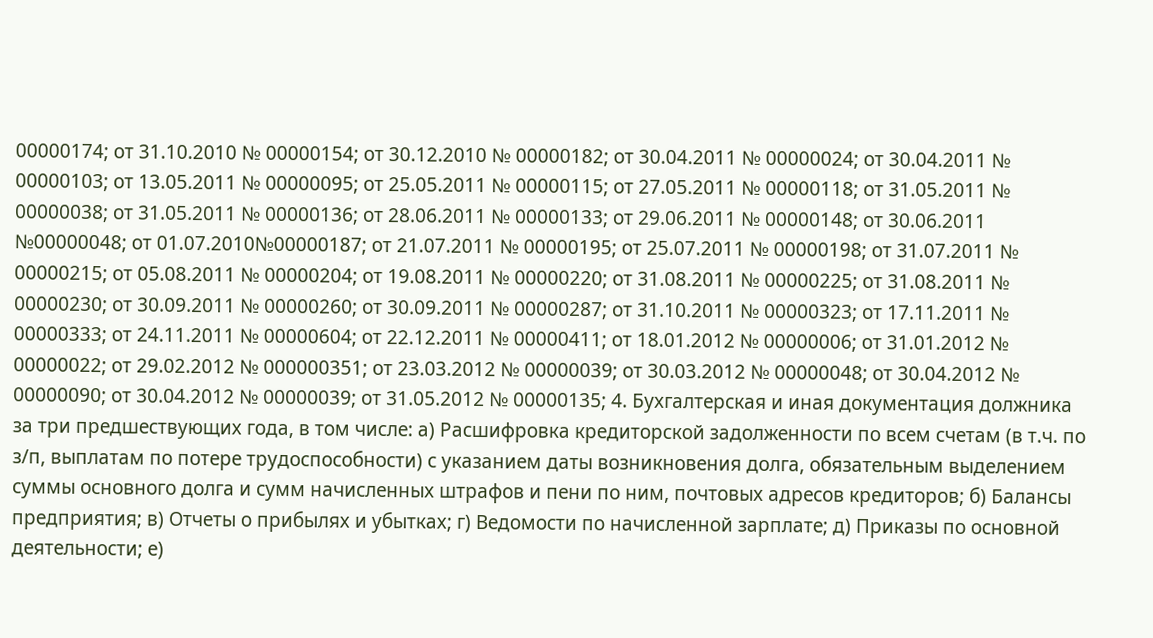00000174; от 31.10.2010 № 00000154; от 30.12.2010 № 00000182; от 30.04.2011 № 00000024; от 30.04.2011 № 00000103; от 13.05.2011 № 00000095; от 25.05.2011 № 00000115; от 27.05.2011 № 00000118; от 31.05.2011 № 00000038; от 31.05.2011 № 00000136; от 28.06.2011 № 00000133; от 29.06.2011 № 00000148; от 30.06.2011 №00000048; от 01.07.2010№00000187; от 21.07.2011 № 00000195; от 25.07.2011 № 00000198; от 31.07.2011 № 00000215; от 05.08.2011 № 00000204; от 19.08.2011 № 00000220; от 31.08.2011 № 00000225; от 31.08.2011 № 00000230; от 30.09.2011 № 00000260; от 30.09.2011 № 00000287; от 31.10.2011 № 00000323; от 17.11.2011 № 00000333; от 24.11.2011 № 00000604; от 22.12.2011 № 00000411; от 18.01.2012 № 00000006; от 31.01.2012 № 00000022; от 29.02.2012 № 000000351; от 23.03.2012 № 00000039; от 30.03.2012 № 00000048; от 30.04.2012 № 00000090; от 30.04.2012 № 00000039; от 31.05.2012 № 00000135; 4. Бухгалтерская и иная документация должника за три предшествующих года, в том числе: а) Расшифровка кредиторской задолженности по всем счетам (в т.ч. по з/п, выплатам по потере трудоспособности) с указанием даты возникновения долга, обязательным выделением суммы основного долга и сумм начисленных штрафов и пени по ним, почтовых адресов кредиторов; б) Балансы предприятия; в) Отчеты о прибылях и убытках; г) Ведомости по начисленной зарплате; д) Приказы по основной деятельности; е)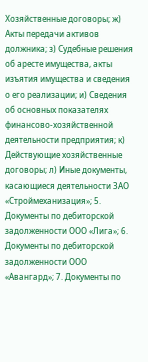Хозяйственные договоры; ж) Акты передачи активов должника; з) Судебные решения об аресте имущества, акты изъятия имущества и сведения о его реализации; и) Сведения об основных показателях финансово-хозяйственной деятельности предприятия; к) Действующие хозяйственные договоры; л) Иные документы, касающиеся деятельности ЗАО «Строймеханизация»; 5. Документы по дебиторской задолженности ООО «Лига»; 6. Документы по дебиторской задолженности ООО «Авангард»; 7. Документы по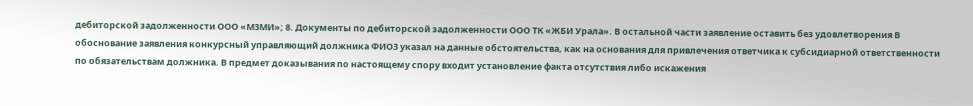дебиторской задолженности ООО «МЗМИ»; 8. Документы по дебиторской задолженности ООО ТК «ЖБИ Урала». В остальной части заявление оставить без удовлетворения В обоснование заявления конкурсный управляющий должника ФИО3 указал на данные обстоятельства, как на основания для привлечения ответчика к субсидиарной ответственности по обязательствам должника. В предмет доказывания по настоящему спору входит установление факта отсутствия либо искажения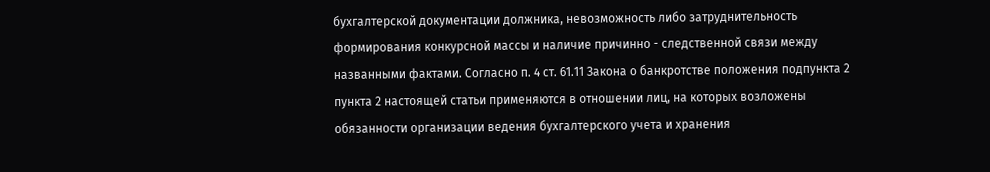бухгалтерской документации должника, невозможность либо затруднительность формирования конкурсной массы и наличие причинно - следственной связи между названными фактами. Согласно п. 4 ст. 61.11 Закона о банкротстве положения подпункта 2 пункта 2 настоящей статьи применяются в отношении лиц, на которых возложены обязанности организации ведения бухгалтерского учета и хранения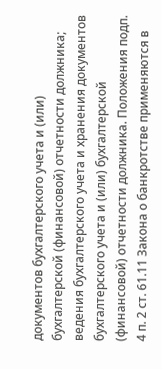документов бухгалтерского учета и (или) бухгалтерской (финансовой) отчетности должника; ведения бухгалтерского учета и хранения документов бухгалтерского учета и (или) бухгалтерской (финансовой) отчетности должника. Положения подп. 4 п. 2 ст. 61.11 Закона о банкротстве применяются в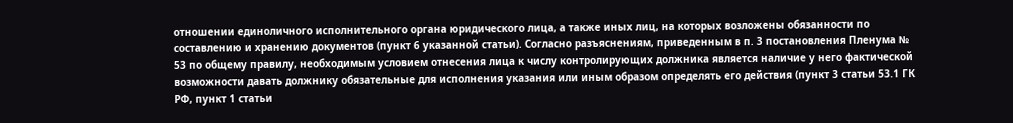отношении единоличного исполнительного органа юридического лица, а также иных лиц, на которых возложены обязанности по составлению и хранению документов (пункт 6 указанной статьи). Согласно разъяснениям, приведенным в п. 3 постановления Пленума № 53 по общему правилу, необходимым условием отнесения лица к числу контролирующих должника является наличие у него фактической возможности давать должнику обязательные для исполнения указания или иным образом определять его действия (пункт 3 статьи 53.1 ГК РФ, пункт 1 статьи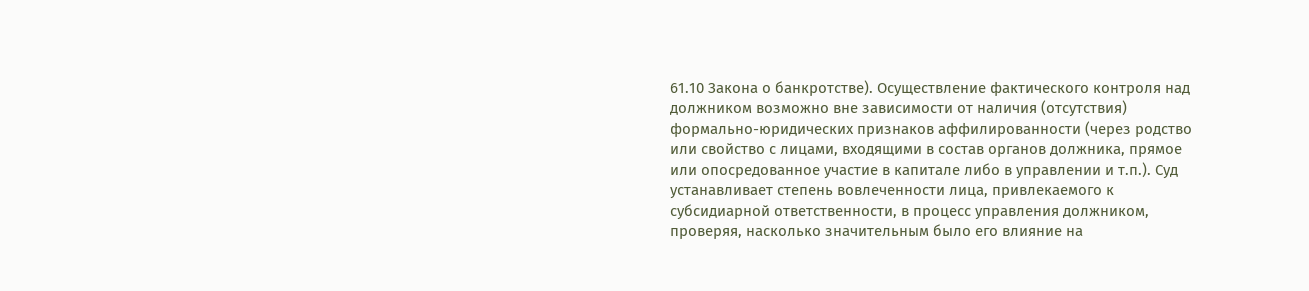61.10 Закона о банкротстве). Осуществление фактического контроля над должником возможно вне зависимости от наличия (отсутствия) формально-юридических признаков аффилированности (через родство или свойство с лицами, входящими в состав органов должника, прямое или опосредованное участие в капитале либо в управлении и т.п.). Суд устанавливает степень вовлеченности лица, привлекаемого к субсидиарной ответственности, в процесс управления должником, проверяя, насколько значительным было его влияние на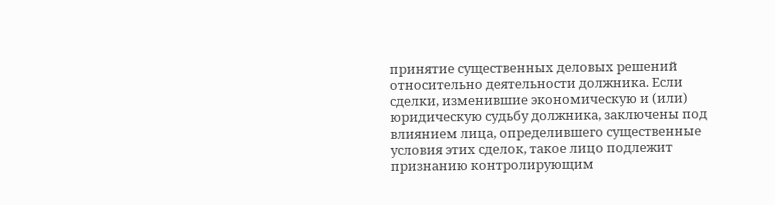принятие существенных деловых решений относительно деятельности должника. Если сделки, изменившие экономическую и (или) юридическую судьбу должника, заключены под влиянием лица, определившего существенные условия этих сделок, такое лицо подлежит признанию контролирующим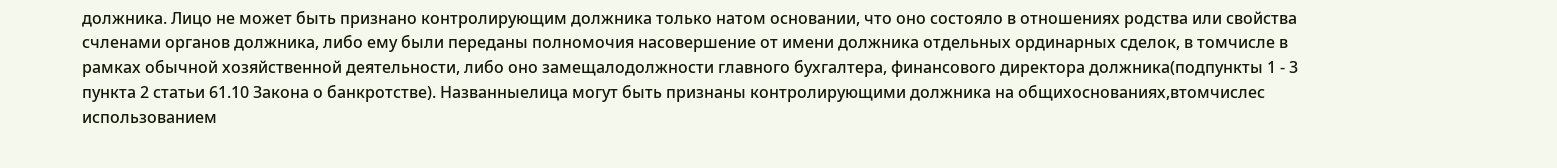должника. Лицо не может быть признано контролирующим должника только натом основании, что оно состояло в отношениях родства или свойства счленами органов должника, либо ему были переданы полномочия насовершение от имени должника отдельных ординарных сделок, в томчисле в рамках обычной хозяйственной деятельности, либо оно замещалодолжности главного бухгалтера, финансового директора должника(подпункты 1 - 3 пункта 2 статьи 61.10 Закона о банкротстве). Названныелица могут быть признаны контролирующими должника на общихоснованиях,втомчислес использованием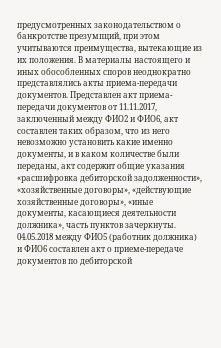предусмотренных законодательством о банкротстве презумпций, при этом учитываются преимущества, вытекающие из их положения. В материалы настоящего и иных обособленных споров неоднократно представлялись акты приема-передачи документов. Представлен акт приема-передачи документов от 11.11.2017, заключенный между ФИО2 и ФИО6, акт составлен таких образом, что из него невозможно установить какие именно документы, и в каком количестве были переданы, акт содержит общие указания «расшифровка дебиторской задолженности», «хозяйственные договоры», «действующие хозяйственные договоры», «иные документы, касающиеся деятельности должника», часть пунктов зачеркнуты. 04.05.2018 между ФИО5 (работник должника) и ФИО6 составлен акт о приеме-передаче документов по дебиторской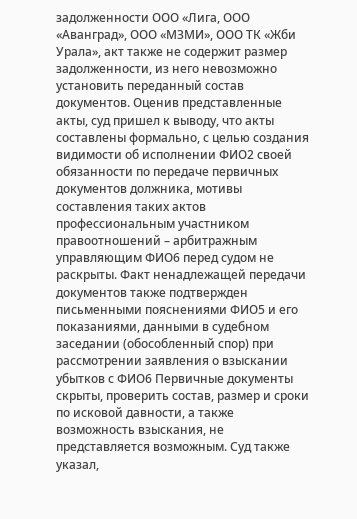задолженности ООО «Лига, ООО «Аванград», ООО «МЗМИ», ООО ТК «Жби Урала», акт также не содержит размер задолженности, из него невозможно установить переданный состав документов. Оценив представленные акты, суд пришел к выводу, что акты составлены формально, с целью создания видимости об исполнении ФИО2 своей обязанности по передаче первичных документов должника, мотивы составления таких актов профессиональным участником правоотношений – арбитражным управляющим ФИО6 перед судом не раскрыты. Факт ненадлежащей передачи документов также подтвержден письменными пояснениями ФИО5 и его показаниями, данными в судебном заседании (обособленный спор) при рассмотрении заявления о взыскании убытков с ФИО6 Первичные документы скрыты, проверить состав, размер и сроки по исковой давности, а также возможность взыскания, не представляется возможным. Суд также указал,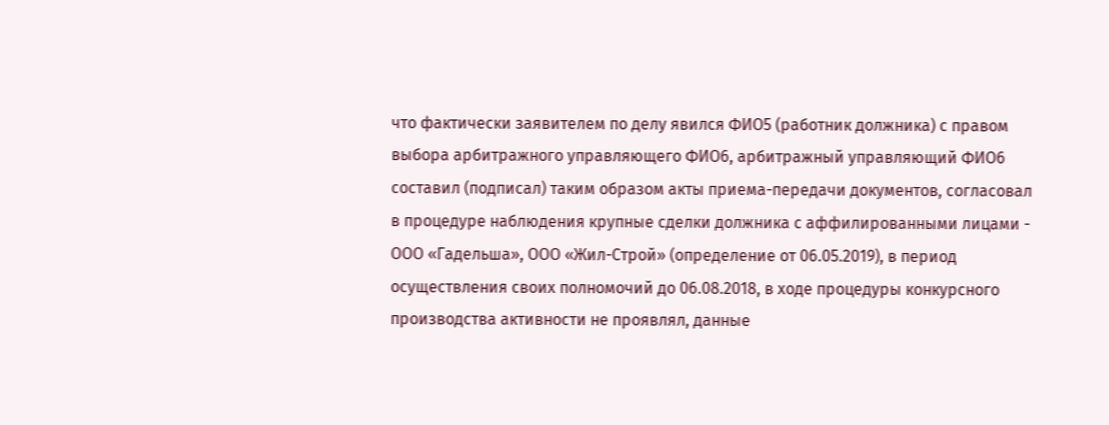что фактически заявителем по делу явился ФИО5 (работник должника) с правом выбора арбитражного управляющего ФИО6, арбитражный управляющий ФИО6 составил (подписал) таким образом акты приема-передачи документов, согласовал в процедуре наблюдения крупные сделки должника с аффилированными лицами - ООО «Гадельша», ООО «Жил-Строй» (определение от 06.05.2019), в период осуществления своих полномочий до 06.08.2018, в ходе процедуры конкурсного производства активности не проявлял, данные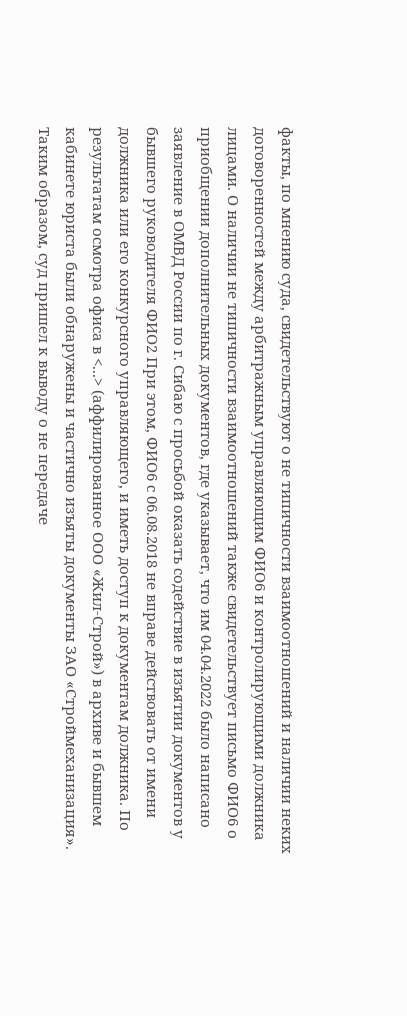факты, по мнению суда, свидетельствуют о не типичности взаимоотношений и наличии неких договоренностей между арбитражным управляющим ФИО6 и контролирующими должника лицами. О наличии не типичности взаимоотношений также свидетельствует письмо ФИО6 о приобщении дополнительных документов, где указывает, что им 04.04.2022 было написано заявление в ОМВД России по г. Сибаю с просьбой оказать содействие в изъятии документов у бывшего руководителя ФИО2 При этом, ФИО6 с 06.08.2018 не вправе действовать от имени должника или его конкурсного управляющего, и иметь доступ к документам должника. По результатам осмотра офиса в <...> (аффилированное ООО «Жил-Строй») в архиве и бывшем кабинете юриста были обнаружены и частично изъяты документы ЗАО «Строймеханизация». Таким образом, суд пришел к выводу о не передаче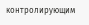контролирующим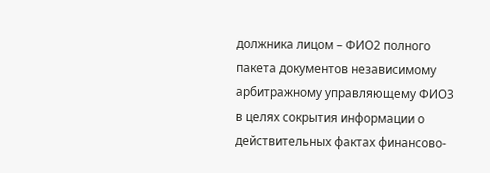должника лицом – ФИО2 полного пакета документов независимому арбитражному управляющему ФИО3 в целях сокрытия информации о действительных фактах финансово-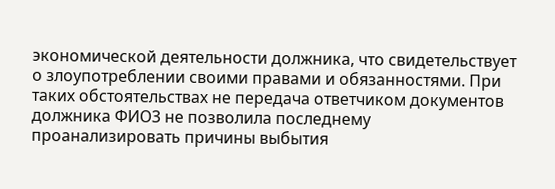экономической деятельности должника, что свидетельствует о злоупотреблении своими правами и обязанностями. При таких обстоятельствах не передача ответчиком документов должника ФИО3 не позволила последнему проанализировать причины выбытия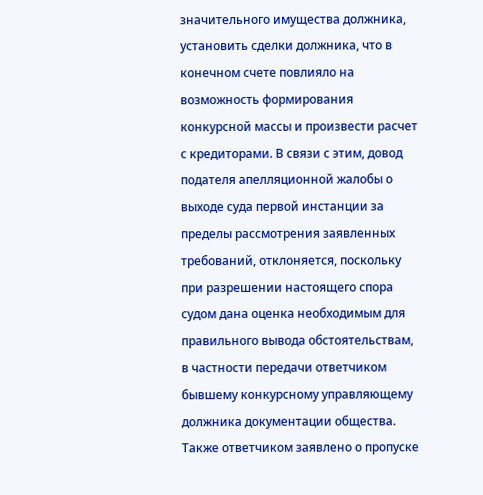значительного имущества должника, установить сделки должника, что в конечном счете повлияло на возможность формирования конкурсной массы и произвести расчет с кредиторами. В связи с этим, довод подателя апелляционной жалобы о выходе суда первой инстанции за пределы рассмотрения заявленных требований, отклоняется, поскольку при разрешении настоящего спора судом дана оценка необходимым для правильного вывода обстоятельствам, в частности передачи ответчиком бывшему конкурсному управляющему должника документации общества. Также ответчиком заявлено о пропуске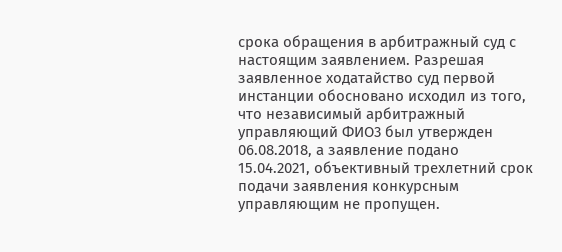срока обращения в арбитражный суд с настоящим заявлением. Разрешая заявленное ходатайство суд первой инстанции обосновано исходил из того, что независимый арбитражный управляющий ФИО3 был утвержден 06.08.2018, а заявление подано 15.04.2021, объективный трехлетний срок подачи заявления конкурсным управляющим не пропущен.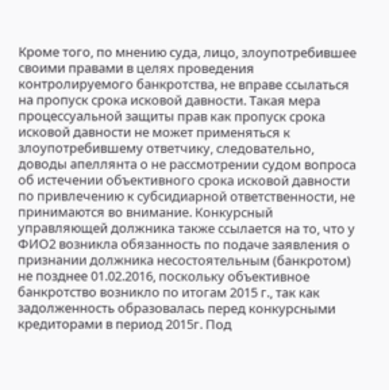Кроме того, по мнению суда, лицо, злоупотребившее своими правами в целях проведения контролируемого банкротства, не вправе ссылаться на пропуск срока исковой давности. Такая мера процессуальной защиты прав как пропуск срока исковой давности не может применяться к злоупотребившему ответчику, следовательно, доводы апеллянта о не рассмотрении судом вопроса об истечении объективного срока исковой давности по привлечению к субсидиарной ответственности, не принимаются во внимание. Конкурсный управляющей должника также ссылается на то, что у ФИО2 возникла обязанность по подаче заявления о признании должника несостоятельным (банкротом) не позднее 01.02.2016, поскольку объективное банкротство возникло по итогам 2015 г., так как задолженность образовалась перед конкурсными кредиторами в период 2015г. Под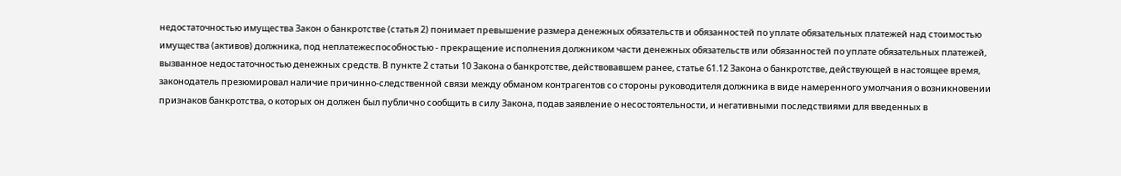недостаточностью имущества Закон о банкротстве (статья 2) понимает превышение размера денежных обязательств и обязанностей по уплате обязательных платежей над стоимостью имущества (активов) должника, под неплатежеспособностью - прекращение исполнения должником части денежных обязательств или обязанностей по уплате обязательных платежей, вызванное недостаточностью денежных средств. В пункте 2 статьи 10 Закона о банкротстве, действовавшем ранее, статье 61.12 Закона о банкротстве, действующей в настоящее время, законодатель презюмировал наличие причинно-следственной связи между обманом контрагентов со стороны руководителя должника в виде намеренного умолчания о возникновении признаков банкротства, о которых он должен был публично сообщить в силу Закона, подав заявление о несостоятельности, и негативными последствиями для введенных в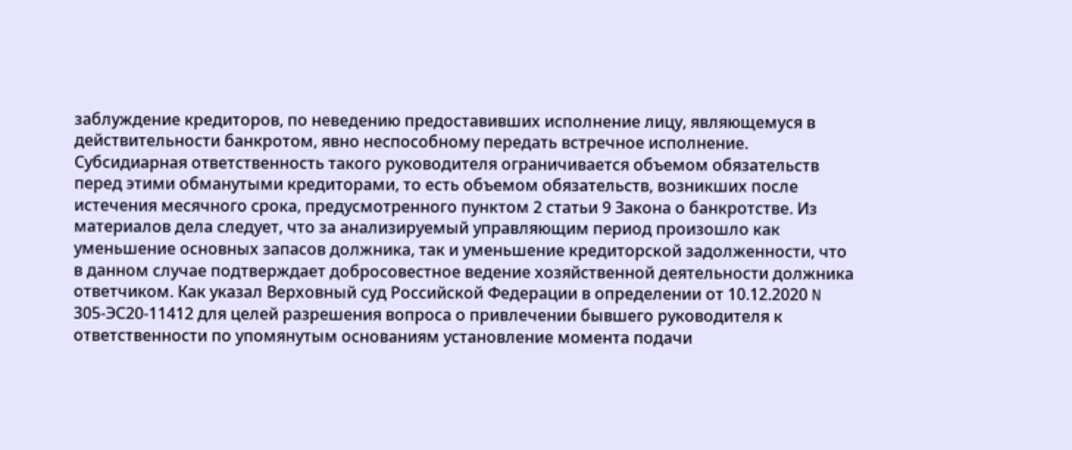заблуждение кредиторов, по неведению предоставивших исполнение лицу, являющемуся в действительности банкротом, явно неспособному передать встречное исполнение. Субсидиарная ответственность такого руководителя ограничивается объемом обязательств перед этими обманутыми кредиторами, то есть объемом обязательств, возникших после истечения месячного срока, предусмотренного пунктом 2 статьи 9 Закона о банкротстве. Из материалов дела следует, что за анализируемый управляющим период произошло как уменьшение основных запасов должника, так и уменьшение кредиторской задолженности, что в данном случае подтверждает добросовестное ведение хозяйственной деятельности должника ответчиком. Как указал Верховный суд Российской Федерации в определении от 10.12.2020 N 305-ЭС20-11412 для целей разрешения вопроса о привлечении бывшего руководителя к ответственности по упомянутым основаниям установление момента подачи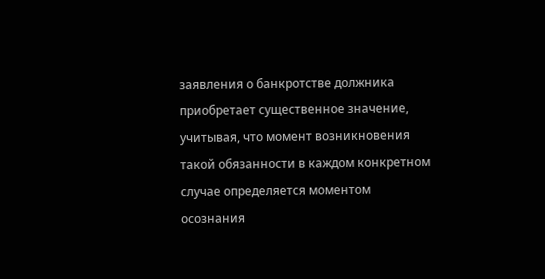заявления о банкротстве должника приобретает существенное значение, учитывая, что момент возникновения такой обязанности в каждом конкретном случае определяется моментом осознания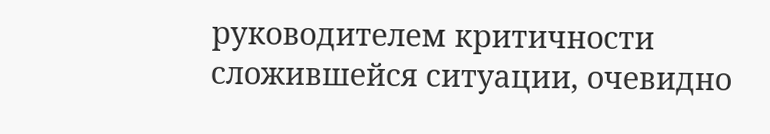руководителем критичности сложившейся ситуации, очевидно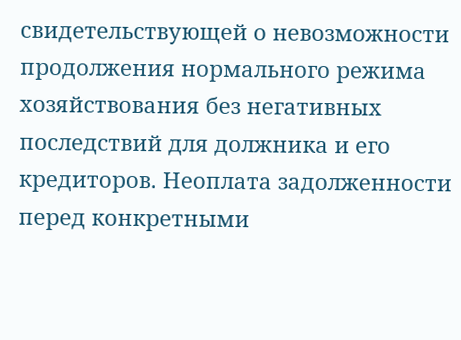свидетельствующей о невозможности продолжения нормального режима хозяйствования без негативных последствий для должника и его кредиторов. Неоплата задолженности перед конкретными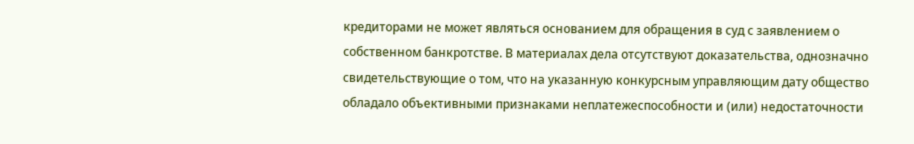кредиторами не может являться основанием для обращения в суд с заявлением о собственном банкротстве. В материалах дела отсутствуют доказательства, однозначно свидетельствующие о том, что на указанную конкурсным управляющим дату общество обладало объективными признаками неплатежеспособности и (или) недостаточности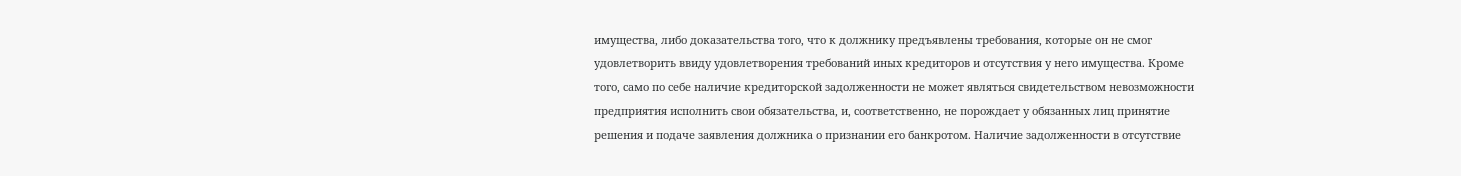имущества, либо доказательства того, что к должнику предъявлены требования, которые он не смог удовлетворить ввиду удовлетворения требований иных кредиторов и отсутствия у него имущества. Кроме того, само по себе наличие кредиторской задолженности не может являться свидетельством невозможности предприятия исполнить свои обязательства, и, соответственно, не порождает у обязанных лиц принятие решения и подаче заявления должника о признании его банкротом. Наличие задолженности в отсутствие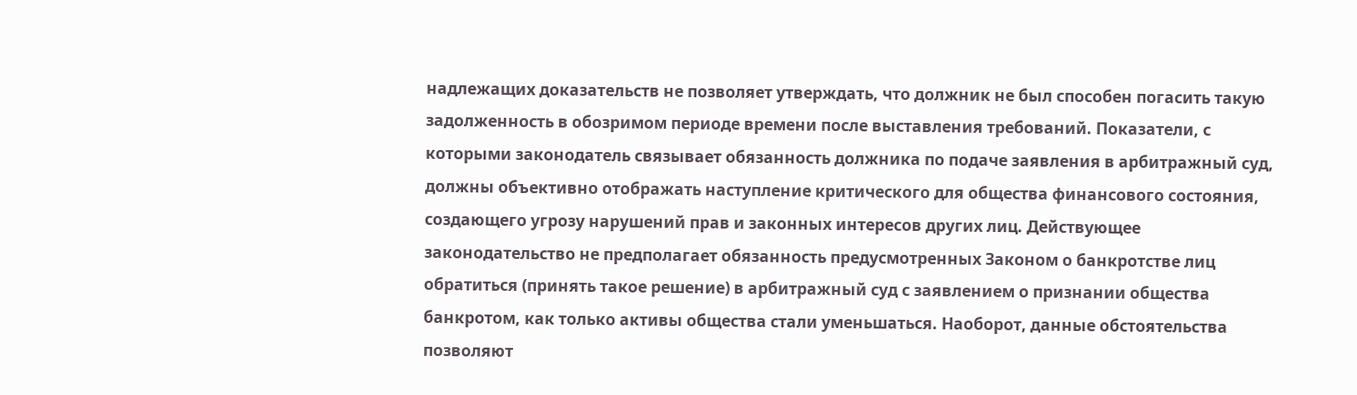надлежащих доказательств не позволяет утверждать, что должник не был способен погасить такую задолженность в обозримом периоде времени после выставления требований. Показатели, с которыми законодатель связывает обязанность должника по подаче заявления в арбитражный суд, должны объективно отображать наступление критического для общества финансового состояния, создающего угрозу нарушений прав и законных интересов других лиц. Действующее законодательство не предполагает обязанность предусмотренных Законом о банкротстве лиц обратиться (принять такое решение) в арбитражный суд с заявлением о признании общества банкротом, как только активы общества стали уменьшаться. Наоборот, данные обстоятельства позволяют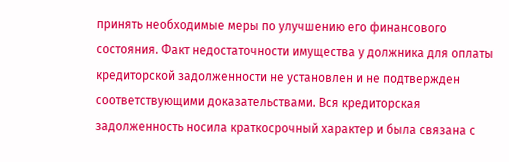принять необходимые меры по улучшению его финансового состояния. Факт недостаточности имущества у должника для оплаты кредиторской задолженности не установлен и не подтвержден соответствующими доказательствами. Вся кредиторская задолженность носила краткосрочный характер и была связана с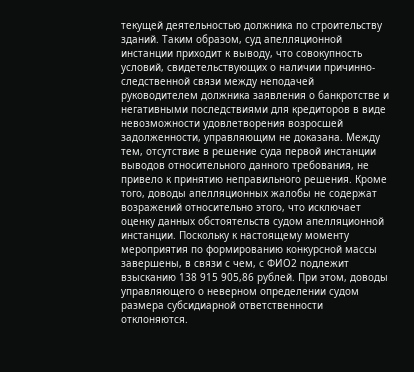текущей деятельностью должника по строительству зданий. Таким образом, суд апелляционной инстанции приходит к выводу, что совокупность условий, свидетельствующих о наличии причинно-следственной связи между неподачей руководителем должника заявления о банкротстве и негативными последствиями для кредиторов в виде невозможности удовлетворения возросшей задолженности, управляющим не доказана. Между тем, отсутствие в решение суда первой инстанции выводов относительного данного требования, не привело к принятию неправильного решения. Кроме того, доводы апелляционных жалобы не содержат возражений относительно этого, что исключает оценку данных обстоятельств судом апелляционной инстанции. Поскольку к настоящему моменту мероприятия по формированию конкурсной массы завершены, в связи с чем, с ФИО2 подлежит взысканию 138 915 905,86 рублей. При этом, доводы управляющего о неверном определении судом размера субсидиарной ответственности отклоняются.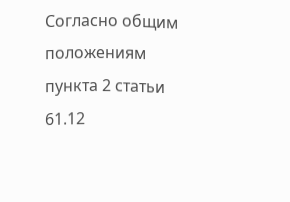Согласно общим положениям пункта 2 статьи 61.12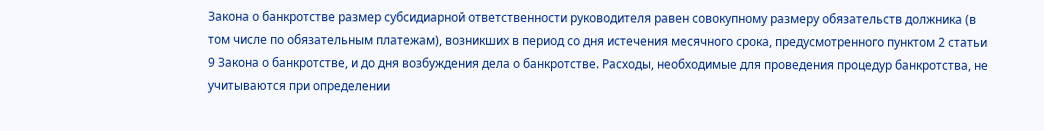Закона о банкротстве размер субсидиарной ответственности руководителя равен совокупному размеру обязательств должника (в том числе по обязательным платежам), возникших в период со дня истечения месячного срока, предусмотренного пунктом 2 статьи 9 Закона о банкротстве, и до дня возбуждения дела о банкротстве. Расходы, необходимые для проведения процедур банкротства, не учитываются при определении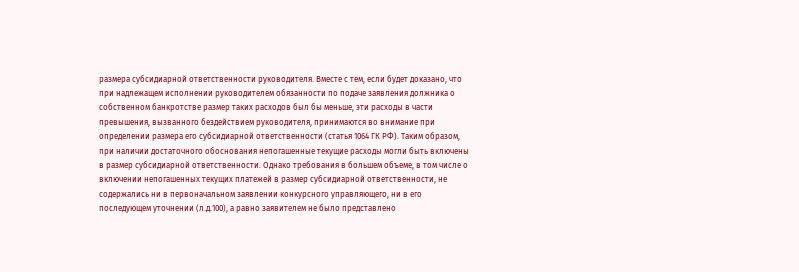размера субсидиарной ответственности руководителя. Вместе с тем, если будет доказано, что при надлежащем исполнении руководителем обязанности по подаче заявления должника о собственном банкротстве размер таких расходов был бы меньше, эти расходы в части превышения, вызванного бездействием руководителя, принимаются во внимание при определении размера его субсидиарной ответственности (статья 1064 ГК РФ). Таким образом, при наличии достаточного обоснования непогашенные текущие расходы могли быть включены в размер субсидиарной ответственности. Однако требования в большем объеме, в том числе о включении непогашенных текущих платежей в размер субсидиарной ответственности, не содержались ни в первоначальном заявлении конкурсного управляющего, ни в его последующем уточнении (л.д.100), а равно заявителем не было представлено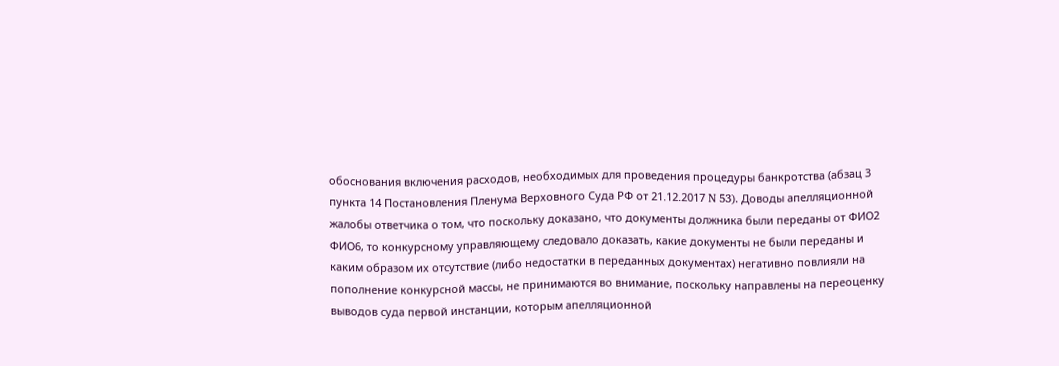обоснования включения расходов, необходимых для проведения процедуры банкротства (абзац 3 пункта 14 Постановления Пленума Верховного Суда РФ от 21.12.2017 N 53). Доводы апелляционной жалобы ответчика о том, что поскольку доказано, что документы должника были переданы от ФИО2 ФИО6, то конкурсному управляющему следовало доказать, какие документы не были переданы и каким образом их отсутствие (либо недостатки в переданных документах) негативно повлияли на пополнение конкурсной массы, не принимаются во внимание, поскольку направлены на переоценку выводов суда первой инстанции, которым апелляционной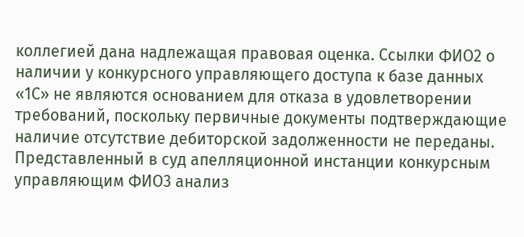коллегией дана надлежащая правовая оценка. Ссылки ФИО2 о наличии у конкурсного управляющего доступа к базе данных «1С» не являются основанием для отказа в удовлетворении требований, поскольку первичные документы подтверждающие наличие отсутствие дебиторской задолженности не переданы. Представленный в суд апелляционной инстанции конкурсным управляющим ФИО3 анализ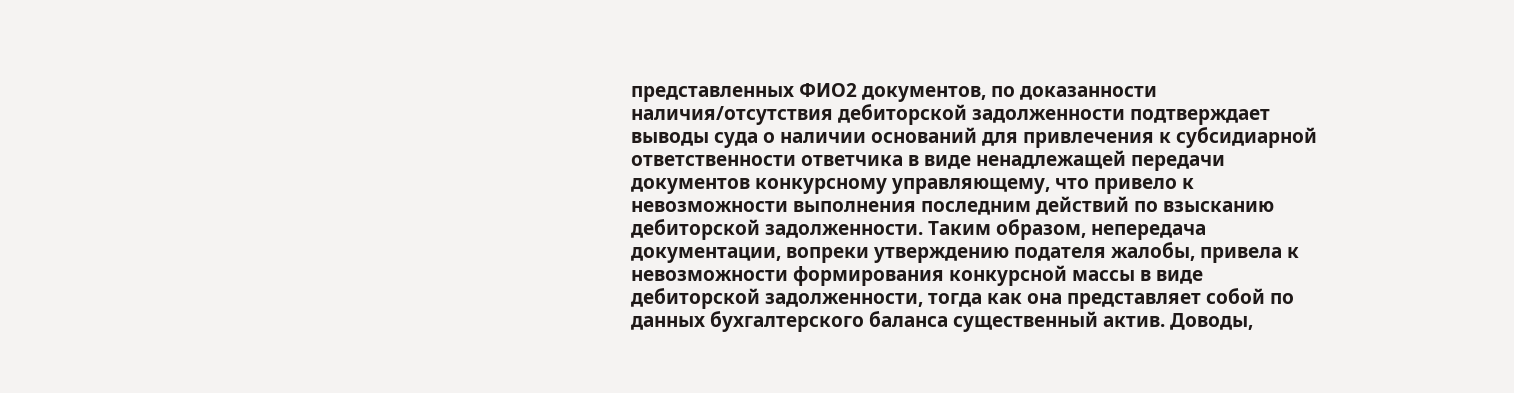представленных ФИО2 документов, по доказанности наличия/отсутствия дебиторской задолженности подтверждает выводы суда о наличии оснований для привлечения к субсидиарной ответственности ответчика в виде ненадлежащей передачи документов конкурсному управляющему, что привело к невозможности выполнения последним действий по взысканию дебиторской задолженности. Таким образом, непередача документации, вопреки утверждению подателя жалобы, привела к невозможности формирования конкурсной массы в виде дебиторской задолженности, тогда как она представляет собой по данных бухгалтерского баланса существенный актив. Доводы,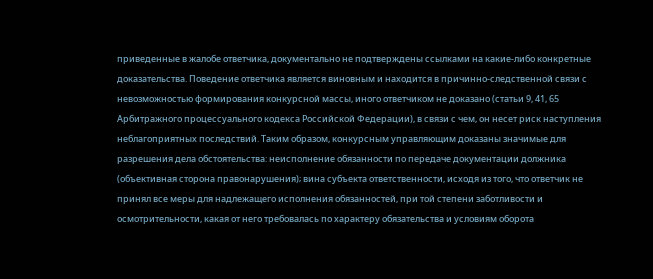приведенные в жалобе ответчика, документально не подтверждены ссылками на какие-либо конкретные доказательства. Поведение ответчика является виновным и находится в причинно-следственной связи с невозможностью формирования конкурсной массы, иного ответчиком не доказано (статьи 9, 41, 65 Арбитражного процессуального кодекса Российской Федерации), в связи с чем, он несет риск наступления неблагоприятных последствий. Таким образом, конкурсным управляющим доказаны значимые для разрешения дела обстоятельства: неисполнение обязанности по передаче документации должника (объективная сторона правонарушения); вина субъекта ответственности, исходя из того, что ответчик не принял все меры для надлежащего исполнения обязанностей, при той степени заботливости и осмотрительности, какая от него требовалась по характеру обязательства и условиям оборота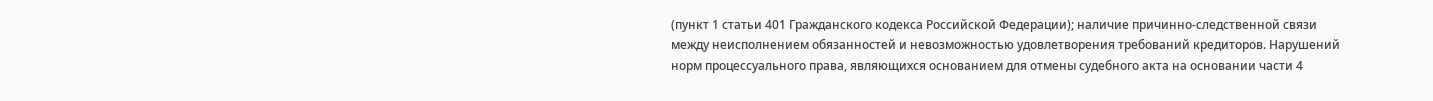(пункт 1 статьи 401 Гражданского кодекса Российской Федерации); наличие причинно-следственной связи между неисполнением обязанностей и невозможностью удовлетворения требований кредиторов. Нарушений норм процессуального права, являющихся основанием для отмены судебного акта на основании части 4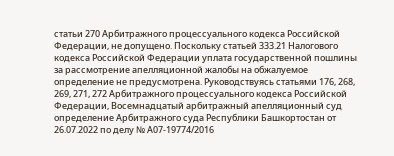статьи 270 Арбитражного процессуального кодекса Российской Федерации, не допущено. Поскольку статьей 333.21 Налогового кодекса Российской Федерации уплата государственной пошлины за рассмотрение апелляционной жалобы на обжалуемое определение не предусмотрена. Руководствуясь статьями 176, 268, 269, 271, 272 Арбитражного процессуального кодекса Российской Федерации, Восемнадцатый арбитражный апелляционный суд определение Арбитражного суда Республики Башкортостан от 26.07.2022 по делу № А07-19774/2016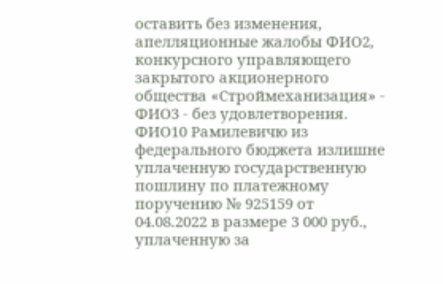оставить без изменения, апелляционные жалобы ФИО2, конкурсного управляющего закрытого акционерного общества «Строймеханизация» - ФИО3 - без удовлетворения. ФИО10 Рамилевичю из федерального бюджета излишне уплаченную государственную пошлину по платежному поручению № 925159 от 04.08.2022 в размере 3 000 руб., уплаченную за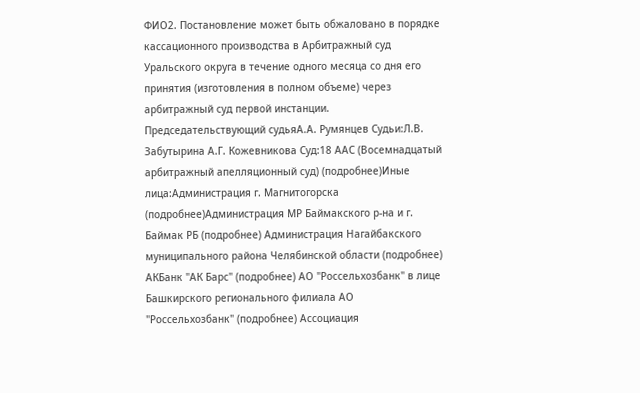ФИО2. Постановление может быть обжаловано в порядке кассационного производства в Арбитражный суд Уральского округа в течение одного месяца со дня его принятия (изготовления в полном объеме) через арбитражный суд первой инстанции. Председательствующий судьяА.А. Румянцев Судьи:Л.В. Забутырина А.Г. Кожевникова Суд:18 ААС (Восемнадцатый арбитражный апелляционный суд) (подробнее)Иные лица:Администрация г. Магнитогорска (подробнее)Администрация МР Баймакского р-на и г. Баймак РБ (подробнее) Администрация Нагайбакского муниципального района Челябинской области (подробнее) АКБанк "АК Барс" (подробнее) АО "Россельхозбанк" в лице Башкирского регионального филиала АО "Россельхозбанк" (подробнее) Ассоциация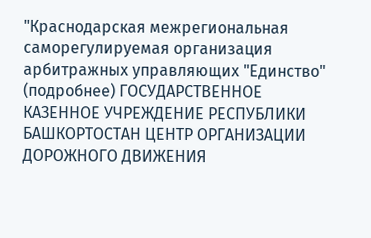"Краснодарская межрегиональная саморегулируемая организация арбитражных управляющих "Единство" (подробнее) ГОСУДАРСТВЕННОЕ КАЗЕННОЕ УЧРЕЖДЕНИЕ РЕСПУБЛИКИ БАШКОРТОСТАН ЦЕНТР ОРГАНИЗАЦИИ ДОРОЖНОГО ДВИЖЕНИЯ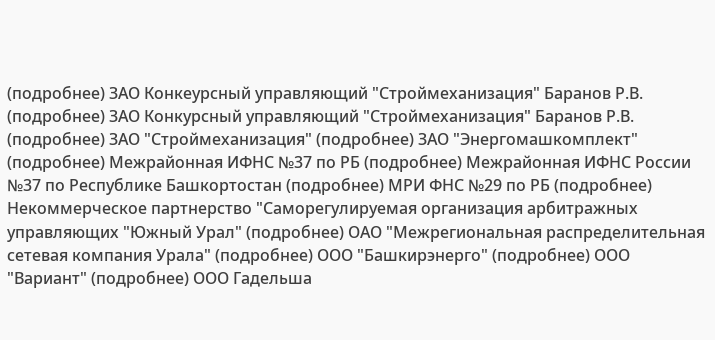(подробнее) ЗАО Конкеурсный управляющий "Строймеханизация" Баранов Р.В. (подробнее) ЗАО Конкурсный управляющий "Строймеханизация" Баранов Р.В. (подробнее) ЗАО "Строймеханизация" (подробнее) ЗАО "Энергомашкомплект" (подробнее) Межрайонная ИФНС №37 по РБ (подробнее) Межрайонная ИФНС России №37 по Республике Башкортостан (подробнее) МРИ ФНС №29 по РБ (подробнее) Некоммерческое партнерство "Саморегулируемая организация арбитражных управляющих "Южный Урал" (подробнее) ОАО "Межрегиональная распределительная сетевая компания Урала" (подробнее) ООО "Башкирэнерго" (подробнее) ООО "Вариант" (подробнее) ООО Гадельша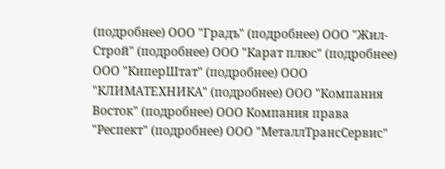(подробнее) ООО "Градъ" (подробнее) ООО "Жил-Строй" (подробнее) ООО "Карат плюс" (подробнее) ООО "КиперШтат" (подробнее) ООО "КЛИМАТЕХНИКА" (подробнее) ООО "Компания Восток" (подробнее) ООО Компания права "Респект" (подробнее) ООО "МеталлТрансСервис"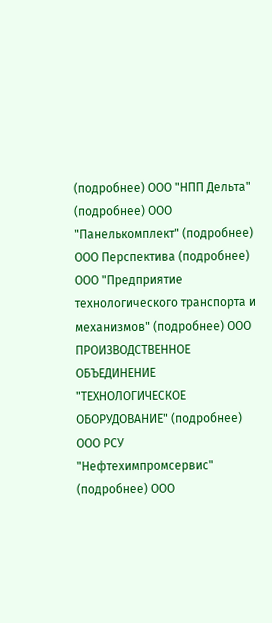(подробнее) ООО "НПП Дельта" (подробнее) ООО "Панелькомплект" (подробнее) ООО Перспектива (подробнее) ООО "Предприятие технологического транспорта и механизмов" (подробнее) ООО ПРОИЗВОДСТВЕННОЕ ОБЪЕДИНЕНИЕ "ТЕХНОЛОГИЧЕСКОЕ ОБОРУДОВАНИЕ" (подробнее) ООО РСУ "Нефтехимпромсервис" (подробнее) ООО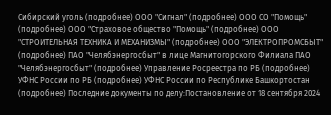Сибирский уголь (подробнее) ООО "Сигнал" (подробнее) ООО СО "Помощь" (подробнее) ООО "Страховое общество "Помощь" (подробнее) ООО "СТРОИТЕЛЬНАЯ ТЕХНИКА И МЕХАНИЗМЫ" (подробнее) ООО "ЭЛЕКТРОПРОМСБЫТ" (подробнее) ПАО "Челябэнергосбыт" в лице Магнитогорского Филиала ПАО "Челябэнергосбыт" (подробнее) Управление Росреестра по РБ (подробнее) УФНС России по РБ (подробнее) УФНС России по Республике Башкортостан (подробнее) Последние документы по делу:Постановление от 18 сентября 2024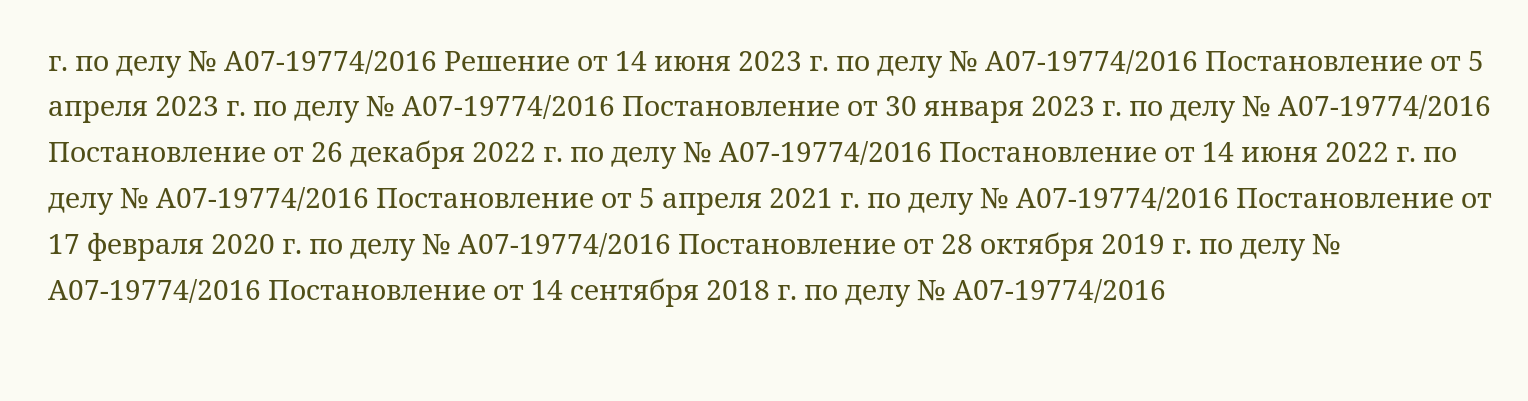г. по делу № А07-19774/2016 Решение от 14 июня 2023 г. по делу № А07-19774/2016 Постановление от 5 апреля 2023 г. по делу № А07-19774/2016 Постановление от 30 января 2023 г. по делу № А07-19774/2016 Постановление от 26 декабря 2022 г. по делу № А07-19774/2016 Постановление от 14 июня 2022 г. по делу № А07-19774/2016 Постановление от 5 апреля 2021 г. по делу № А07-19774/2016 Постановление от 17 февраля 2020 г. по делу № А07-19774/2016 Постановление от 28 октября 2019 г. по делу № А07-19774/2016 Постановление от 14 сентября 2018 г. по делу № А07-19774/2016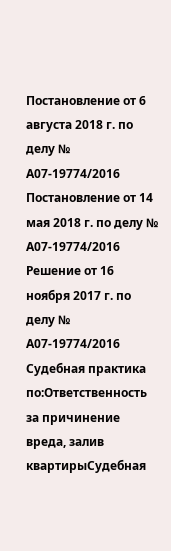Постановление от 6 августа 2018 г. по делу № А07-19774/2016 Постановление от 14 мая 2018 г. по делу № А07-19774/2016 Решение от 16 ноября 2017 г. по делу № А07-19774/2016 Судебная практика по:Ответственность за причинение вреда, залив квартирыСудебная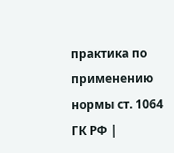практика по применению нормы ст. 1064 ГК РФ |